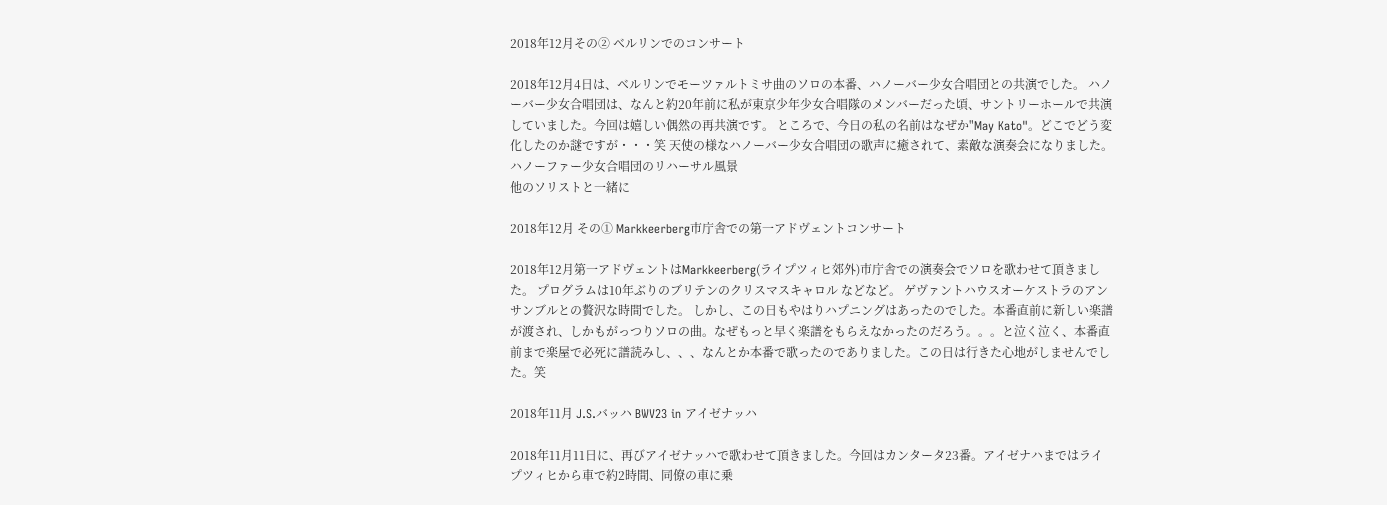2018年12月その② ベルリンでのコンサート

2018年12月4日は、ベルリンでモーツァルトミサ曲のソロの本番、ハノーバー少女合唱団との共演でした。 ハノーバー少女合唱団は、なんと約20年前に私が東京少年少女合唱隊のメンバーだった頃、サントリーホールで共演していました。今回は嬉しい偶然の再共演です。 ところで、今日の私の名前はなぜか"May Kato"。どこでどう変化したのか謎ですが・・・笑 天使の様なハノーバー少女合唱団の歌声に癒されて、素敵な演奏会になりました。
ハノーファー少女合唱団のリハーサル風景
他のソリストと一緒に

2018年12月 その① Markkeerberg市庁舎での第一アドヴェントコンサート

2018年12月第一アドヴェントはMarkkeerberg(ライプツィヒ郊外)市庁舎での演奏会でソロを歌わせて頂きました。 プログラムは10年ぶりのブリテンのクリスマスキャロル などなど。 ゲヴァントハウスオーケストラのアンサンブルとの贅沢な時間でした。 しかし、この日もやはりハプニングはあったのでした。本番直前に新しい楽譜が渡され、しかもがっつりソロの曲。なぜもっと早く楽譜をもらえなかったのだろう。。。と泣く泣く、本番直前まで楽屋で必死に譜読みし、、、なんとか本番で歌ったのでありました。この日は行きた心地がしませんでした。笑

2018年11月 J.S.バッハ BWV23 in アイゼナッハ

2018年11月11日に、再びアイゼナッハで歌わせて頂きました。今回はカンタータ23番。アイゼナハまではライプツィヒから車で約2時間、同僚の車に乗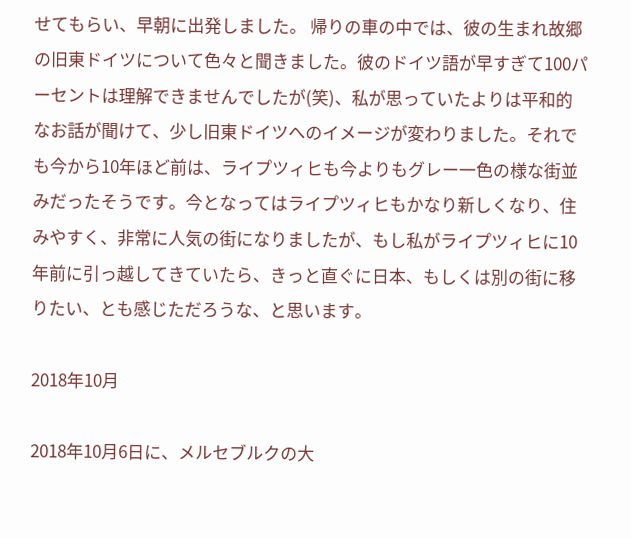せてもらい、早朝に出発しました。 帰りの車の中では、彼の生まれ故郷の旧東ドイツについて色々と聞きました。彼のドイツ語が早すぎて100パーセントは理解できませんでしたが(笑)、私が思っていたよりは平和的なお話が聞けて、少し旧東ドイツへのイメージが変わりました。それでも今から10年ほど前は、ライプツィヒも今よりもグレー一色の様な街並みだったそうです。今となってはライプツィヒもかなり新しくなり、住みやすく、非常に人気の街になりましたが、もし私がライプツィヒに10年前に引っ越してきていたら、きっと直ぐに日本、もしくは別の街に移りたい、とも感じただろうな、と思います。

2018年10月

2018年10月6日に、メルセブルクの大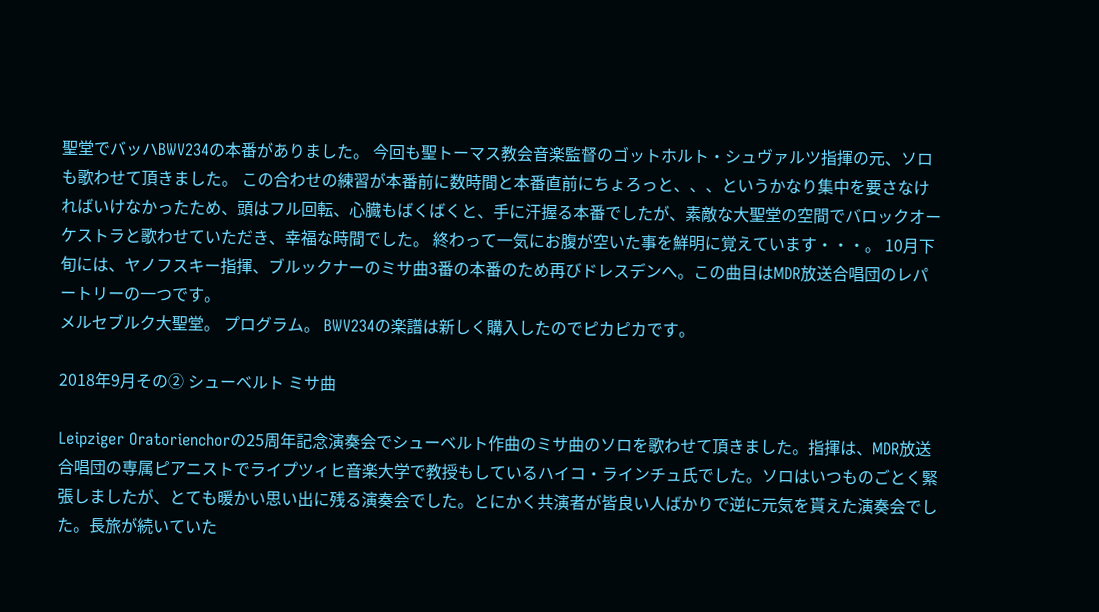聖堂でバッハBWV234の本番がありました。 今回も聖トーマス教会音楽監督のゴットホルト・シュヴァルツ指揮の元、ソロも歌わせて頂きました。 この合わせの練習が本番前に数時間と本番直前にちょろっと、、、というかなり集中を要さなければいけなかったため、頭はフル回転、心臓もばくばくと、手に汗握る本番でしたが、素敵な大聖堂の空間でバロックオーケストラと歌わせていただき、幸福な時間でした。 終わって一気にお腹が空いた事を鮮明に覚えています・・・。 10月下旬には、ヤノフスキー指揮、ブルックナーのミサ曲3番の本番のため再びドレスデンへ。この曲目はMDR放送合唱団のレパートリーの一つです。
メルセブルク大聖堂。 プログラム。 BWV234の楽譜は新しく購入したのでピカピカです。

2018年9月その② シューベルト ミサ曲

Leipziger Oratorienchorの25周年記念演奏会でシューベルト作曲のミサ曲のソロを歌わせて頂きました。指揮は、MDR放送合唱団の専属ピアニストでライプツィヒ音楽大学で教授もしているハイコ・ラインチュ氏でした。ソロはいつものごとく緊張しましたが、とても暖かい思い出に残る演奏会でした。とにかく共演者が皆良い人ばかりで逆に元気を貰えた演奏会でした。長旅が続いていた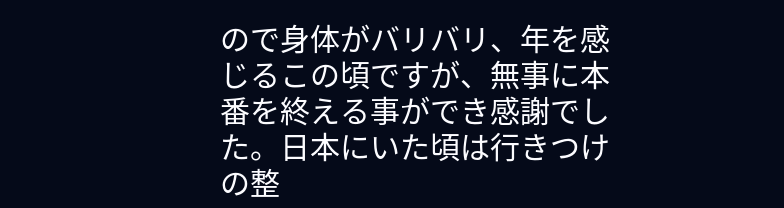ので身体がバリバリ、年を感じるこの頃ですが、無事に本番を終える事ができ感謝でした。日本にいた頃は行きつけの整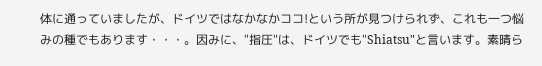体に通っていましたが、ドイツではなかなかココ!という所が見つけられず、これも一つ悩みの種でもあります・・・。因みに、"指圧"は、ドイツでも"Shiatsu"と言います。素晴ら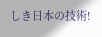しき日本の技術!